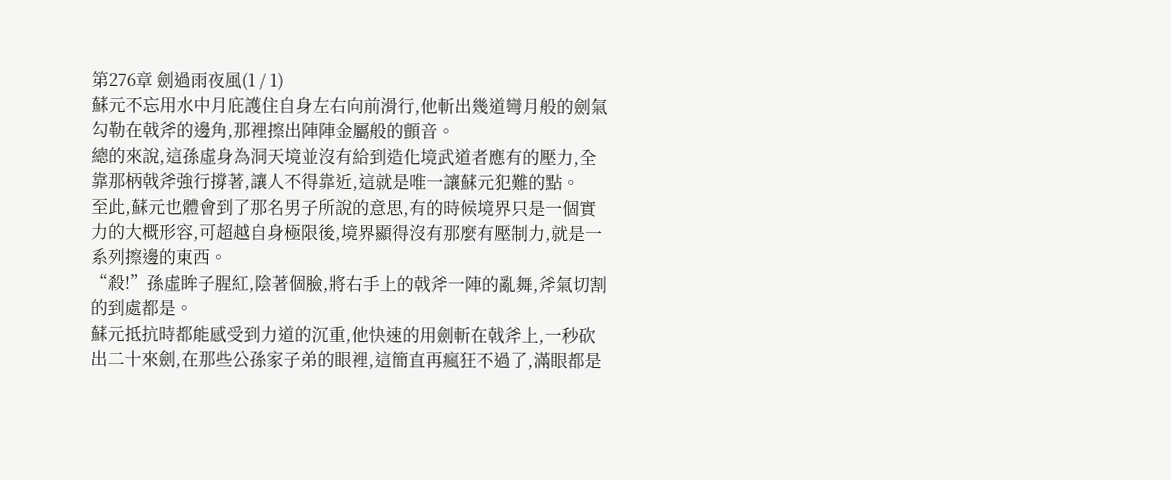第276章 劍過雨夜風(1 / 1)
蘇元不忘用水中月庇護住自身左右向前滑行,他斬出幾道彎月般的劍氣勾勒在戟斧的邊角,那裡擦出陣陣金屬般的顫音。
總的來說,這孫虛身為洞天境並沒有給到造化境武道者應有的壓力,全靠那柄戟斧強行撐著,讓人不得靠近,這就是唯一讓蘇元犯難的點。
至此,蘇元也體會到了那名男子所說的意思,有的時候境界只是一個實力的大概形容,可超越自身極限後,境界顯得沒有那麼有壓制力,就是一系列擦邊的東西。
“殺!”孫虛眸子腥紅,陰著個臉,將右手上的戟斧一陣的亂舞,斧氣切割的到處都是。
蘇元抵抗時都能感受到力道的沉重,他快速的用劍斬在戟斧上,一秒砍出二十來劍,在那些公孫家子弟的眼裡,這簡直再瘋狂不過了,滿眼都是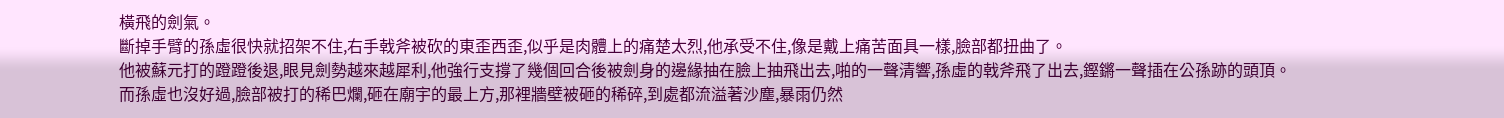橫飛的劍氣。
斷掉手臂的孫虛很快就招架不住,右手戟斧被砍的東歪西歪,似乎是肉體上的痛楚太烈,他承受不住,像是戴上痛苦面具一樣,臉部都扭曲了。
他被蘇元打的蹬蹬後退,眼見劍勢越來越犀利,他強行支撐了幾個回合後被劍身的邊緣抽在臉上抽飛出去,啪的一聲清響,孫虛的戟斧飛了出去,鏗鏘一聲插在公孫跡的頭頂。
而孫虛也沒好過,臉部被打的稀巴爛,砸在廟宇的最上方,那裡牆壁被砸的稀碎,到處都流溢著沙塵,暴雨仍然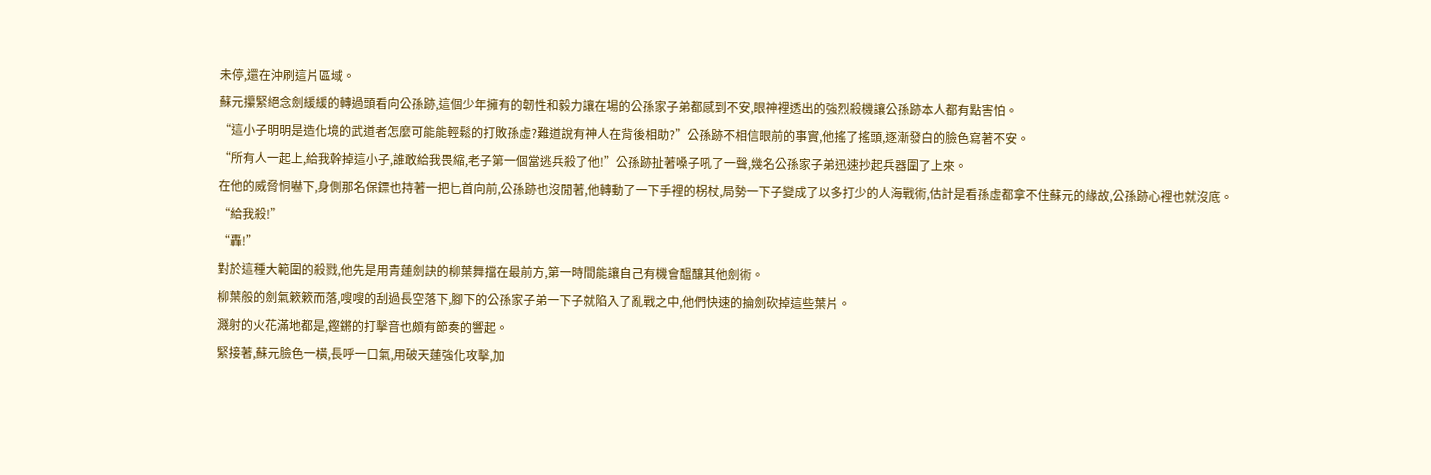未停,還在沖刷這片區域。
蘇元攥緊絕念劍緩緩的轉過頭看向公孫跡,這個少年擁有的韌性和毅力讓在場的公孫家子弟都感到不安,眼神裡透出的強烈殺機讓公孫跡本人都有點害怕。
“這小子明明是造化境的武道者怎麼可能能輕鬆的打敗孫虛?難道說有神人在背後相助?”公孫跡不相信眼前的事實,他搖了搖頭,逐漸發白的臉色寫著不安。
“所有人一起上,給我幹掉這小子,誰敢給我畏縮,老子第一個當逃兵殺了他!”公孫跡扯著嗓子吼了一聲,幾名公孫家子弟迅速抄起兵器圍了上來。
在他的威脅恫嚇下,身側那名保鏢也持著一把匕首向前,公孫跡也沒閒著,他轉動了一下手裡的柺杖,局勢一下子變成了以多打少的人海戰術,估計是看孫虛都拿不住蘇元的緣故,公孫跡心裡也就沒底。
“給我殺!”
“轟!”
對於這種大範圍的殺戮,他先是用青蓮劍訣的柳葉舞擋在最前方,第一時間能讓自己有機會醞釀其他劍術。
柳葉般的劍氣簌簌而落,嗖嗖的刮過長空落下,腳下的公孫家子弟一下子就陷入了亂戰之中,他們快速的掄劍砍掉這些葉片。
濺射的火花滿地都是,鏗鏘的打擊音也頗有節奏的響起。
緊接著,蘇元臉色一橫,長呼一口氣,用破天蓮強化攻擊,加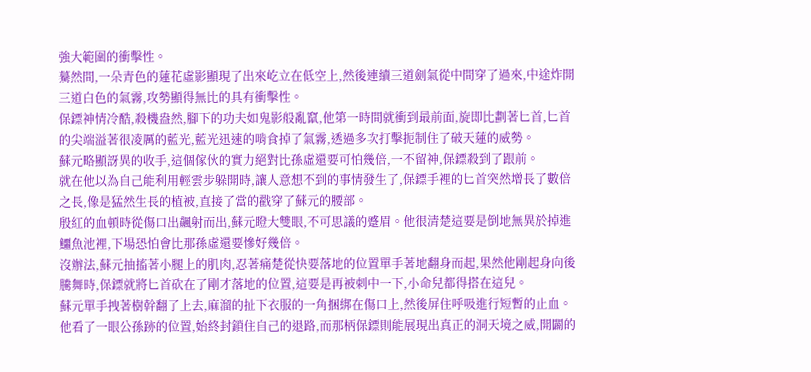強大範圍的衝擊性。
驀然間,一朵青色的蓮花虛影顯現了出來屹立在低空上,然後連續三道劍氣從中間穿了過來,中途炸開三道白色的氣霧,攻勢顯得無比的具有衝擊性。
保鏢神情冷酷,殺機盎然,腳下的功夫如鬼影般亂竄,他第一時間就衝到最前面,旋即比劃著匕首,匕首的尖端溢著很凌厲的藍光,藍光迅速的啃食掉了氣霧,透過多次打擊扼制住了破天蓮的威勢。
蘇元略顯訝異的收手,這個傢伙的實力絕對比孫虛還要可怕幾倍,一不留神,保鏢殺到了跟前。
就在他以為自己能利用輕雲步躲開時,讓人意想不到的事情發生了,保鏢手裡的匕首突然增長了數倍之長,像是猛然生長的植被,直接了當的戳穿了蘇元的腰部。
殷紅的血頓時從傷口出飆射而出,蘇元瞪大雙眼,不可思議的蹙眉。他很清楚這要是倒地無異於掉進鱷魚池裡,下場恐怕會比那孫虛還要慘好幾倍。
沒辦法,蘇元抽搐著小腿上的肌肉,忍著痛楚從快要落地的位置單手著地翻身而起,果然他剛起身向後騰舞時,保鏢就將匕首砍在了剛才落地的位置,這要是再被刺中一下,小命兒都得搭在這兒。
蘇元單手拽著樹幹翻了上去,麻溜的扯下衣服的一角捆綁在傷口上,然後屏住呼吸進行短暫的止血。
他看了一眼公孫跡的位置,始終封鎖住自己的退路,而那柄保鏢則能展現出真正的洞天境之威,開闢的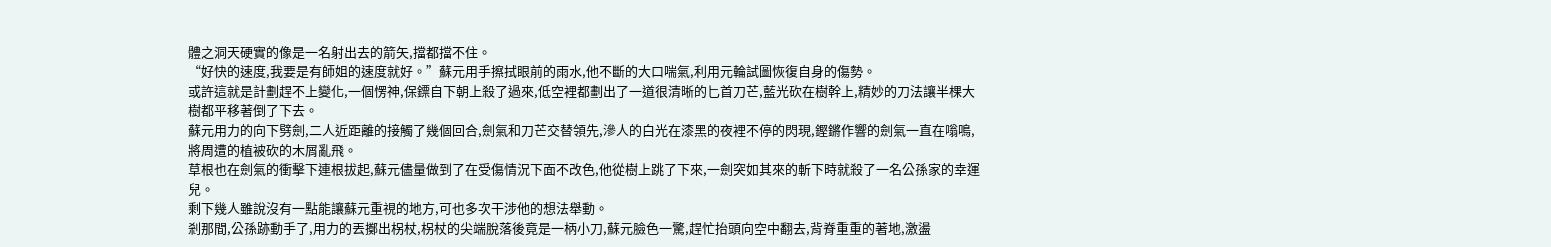體之洞天硬實的像是一名射出去的箭矢,擋都擋不住。
“好快的速度,我要是有師姐的速度就好。”蘇元用手擦拭眼前的雨水,他不斷的大口喘氣,利用元輪試圖恢復自身的傷勢。
或許這就是計劃趕不上變化,一個愣神,保鏢自下朝上殺了過來,低空裡都劃出了一道很清晰的匕首刀芒,藍光砍在樹幹上,精妙的刀法讓半棵大樹都平移著倒了下去。
蘇元用力的向下劈劍,二人近距離的接觸了幾個回合,劍氣和刀芒交替領先,滲人的白光在漆黑的夜裡不停的閃現,鏗鏘作響的劍氣一直在嗡鳴,將周遭的植被砍的木屑亂飛。
草根也在劍氣的衝擊下連根拔起,蘇元儘量做到了在受傷情況下面不改色,他從樹上跳了下來,一劍突如其來的斬下時就殺了一名公孫家的幸運兒。
剩下幾人雖說沒有一點能讓蘇元重視的地方,可也多次干涉他的想法舉動。
剎那間,公孫跡動手了,用力的丟擲出柺杖,柺杖的尖端脫落後竟是一柄小刀,蘇元臉色一驚,趕忙抬頭向空中翻去,背脊重重的著地,激盪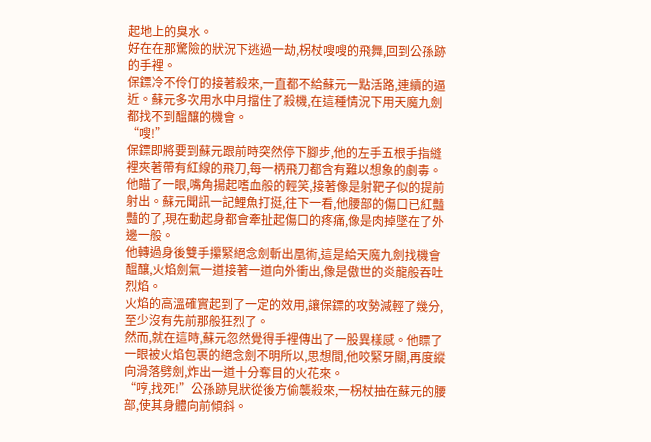起地上的臭水。
好在在那驚險的狀況下逃過一劫,柺杖嗖嗖的飛舞,回到公孫跡的手裡。
保鏢冷不伶仃的接著殺來,一直都不給蘇元一點活路,連續的逼近。蘇元多次用水中月擋住了殺機,在這種情況下用天魔九劍都找不到醞釀的機會。
“嗖!”
保鏢即將要到蘇元跟前時突然停下腳步,他的左手五根手指縫裡夾著帶有紅線的飛刀,每一柄飛刀都含有難以想象的劇毒。
他瞄了一眼,嘴角揚起嗜血般的輕笑,接著像是射靶子似的提前射出。蘇元聞訊一記鯉魚打挺,往下一看,他腰部的傷口已紅豔豔的了,現在動起身都會牽扯起傷口的疼痛,像是肉掉墜在了外邊一般。
他轉過身後雙手攥緊絕念劍斬出凰術,這是給天魔九劍找機會醞釀,火焰劍氣一道接著一道向外衝出,像是傲世的炎龍般吞吐烈焰。
火焰的高溫確實起到了一定的效用,讓保鏢的攻勢減輕了幾分,至少沒有先前那般狂烈了。
然而,就在這時,蘇元忽然覺得手裡傳出了一股異樣感。他瞟了一眼被火焰包裹的絕念劍不明所以,思想間,他咬緊牙關,再度縱向滑落劈劍,炸出一道十分奪目的火花來。
“哼,找死!”公孫跡見狀從後方偷襲殺來,一柺杖抽在蘇元的腰部,使其身體向前傾斜。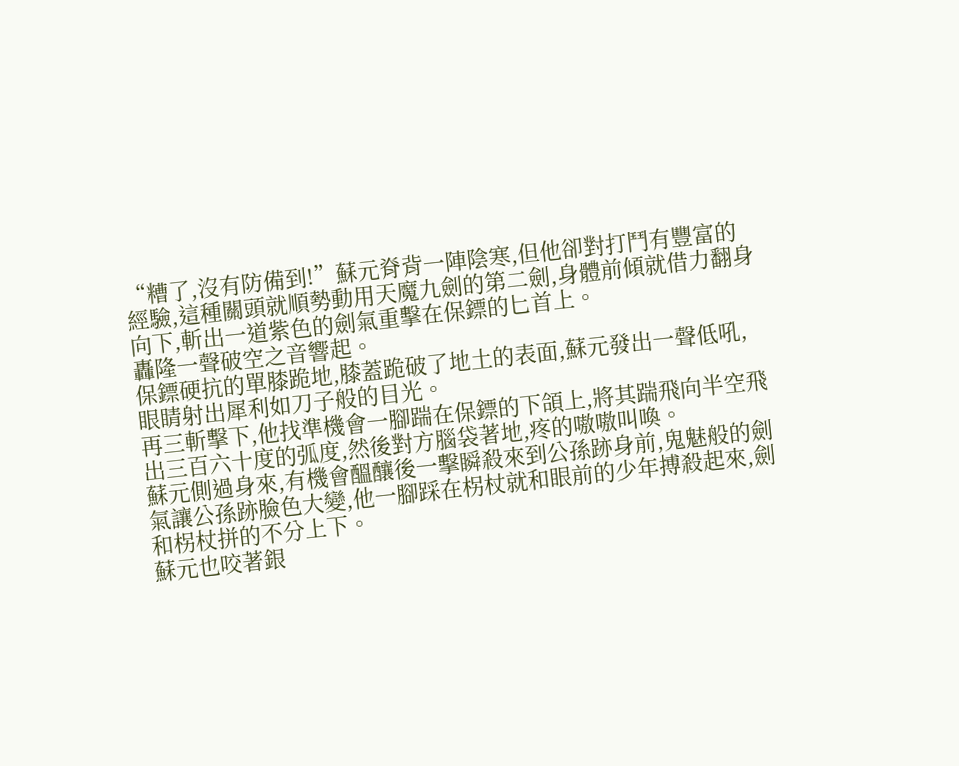“糟了,沒有防備到!”蘇元脊背一陣陰寒,但他卻對打鬥有豐富的經驗,這種關頭就順勢動用天魔九劍的第二劍,身體前傾就借力翻身向下,斬出一道紫色的劍氣重擊在保鏢的匕首上。
轟隆一聲破空之音響起。
保鏢硬抗的單膝跪地,膝蓋跪破了地土的表面,蘇元發出一聲低吼,眼睛射出犀利如刀子般的目光。
再三斬擊下,他找準機會一腳踹在保鏢的下頜上,將其踹飛向半空飛出三百六十度的弧度,然後對方腦袋著地,疼的嗷嗷叫喚。
蘇元側過身來,有機會醞釀後一擊瞬殺來到公孫跡身前,鬼魅般的劍氣讓公孫跡臉色大變,他一腳踩在柺杖就和眼前的少年搏殺起來,劍和柺杖拼的不分上下。
蘇元也咬著銀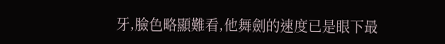牙,臉色略顯難看,他舞劍的速度已是眼下最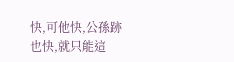快,可他快,公孫跡也快,就只能這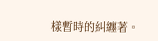樣暫時的糾纏著。